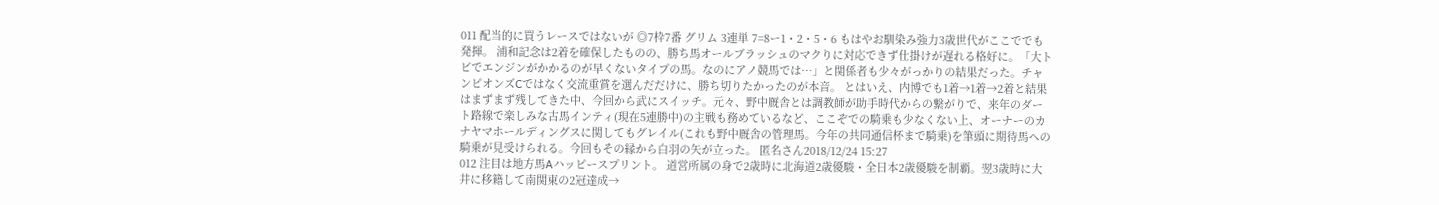011 配当的に買うレースではないが ◎7枠7番 グリム 3連単 7=8ー1・2・5・6 もはやお馴染み強力3歳世代がここででも発揮。 浦和記念は2着を確保したものの、勝ち馬オールブラッシュのマクりに対応できず仕掛けが遅れる格好に。「大トビでエンジンがかかるのが早くないタイプの馬。なのにアノ競馬では…」と関係者も少々がっかりの結果だった。チャンピオンズCではなく交流重賞を選んだだけに、勝ち切りたかったのが本音。 とはいえ、内博でも1着→1着→2着と結果はまずまず残してきた中、今回から武にスイッチ。元々、野中厩舎とは調教師が助手時代からの繋がりで、来年のダート路線で楽しみな古馬インティ(現在5連勝中)の主戦も務めているなど、ここぞでの騎乗も少なくない上、オーナーのカナヤマホールディングスに関してもグレイル(これも野中厩舎の管理馬。今年の共同通信杯まで騎乗)を筆頭に期待馬への騎乗が見受けられる。今回もその縁から白羽の矢が立った。 匿名さん2018/12/24 15:27
012 注目は地方馬Aハッピースプリント。 道営所属の身で2歳時に北海道2歳優駿・全日本2歳優駿を制覇。翌3歳時に大井に移籍して南関東の2冠達成→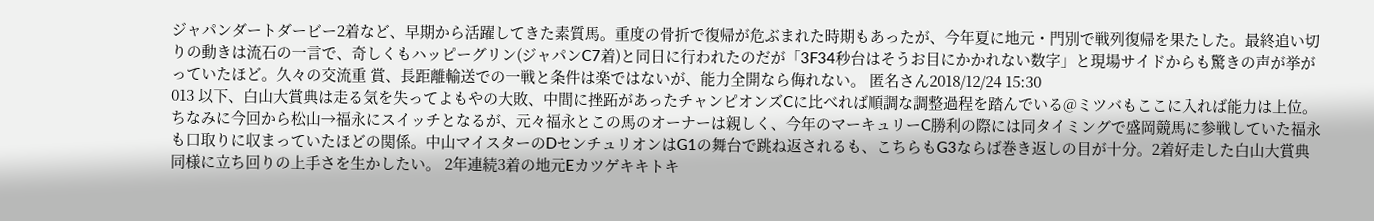ジャパンダートダービー2着など、早期から活躍してきた素質馬。重度の骨折で復帰が危ぶまれた時期もあったが、今年夏に地元・門別で戦列復帰を果たした。最終追い切りの動きは流石の一言で、奇しくもハッピーグリン(ジャパンC7着)と同日に行われたのだが「3F34秒台はそうお目にかかれない数字」と現場サイドからも驚きの声が挙がっていたほど。久々の交流重 賞、長距離輸送での一戦と条件は楽ではないが、能力全開なら侮れない。 匿名さん2018/12/24 15:30
013 以下、白山大賞典は走る気を失ってよもやの大敗、中間に挫跖があったチャンピオンズCに比べれば順調な調整過程を踏んでいる@ミツバもここに入れば能力は上位。ちなみに今回から松山→福永にスイッチとなるが、元々福永とこの馬のオーナーは親しく、今年のマーキュリーC勝利の際には同タイミングで盛岡競馬に参戦していた福永も口取りに収まっていたほどの関係。中山マイスターのDセンチュリオンはG1の舞台で跳ね返されるも、こちらもG3ならば巻き返しの目が十分。2着好走した白山大賞典同様に立ち回りの上手さを生かしたい。 2年連続3着の地元Eカツゲキキトキ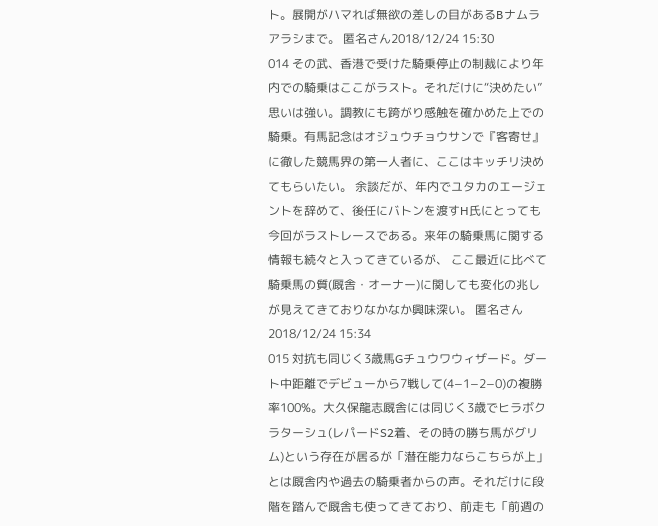ト。展開がハマれば無欲の差しの目があるBナムラアラシまで。 匿名さん2018/12/24 15:30
014 その武、香港で受けた騎乗停止の制裁により年内での騎乗はここがラスト。それだけに“決めたい”思いは強い。調教にも跨がり感触を確かめた上での騎乗。有馬記念はオジュウチョウサンで『客寄せ』に徹した競馬界の第一人者に、ここはキッチリ決めてもらいたい。 余談だが、年内でユタカのエージェントを辞めて、後任にバトンを渡すH氏にとっても今回がラストレースである。来年の騎乗馬に関する情報も続々と入ってきているが、 ここ最近に比べて騎乗馬の質(厩舎・オーナー)に関しても変化の兆しが見えてきておりなかなか興味深い。 匿名さん2018/12/24 15:34
015 対抗も同じく3歳馬Gチュウワウィザード。ダート中距離でデビューから7戦して(4−1−2−0)の複勝率100%。大久保龍志厩舎には同じく3歳でヒラボクラターシュ(レパードS2着、その時の勝ち馬がグリム)という存在が居るが「潜在能力ならこちらが上」とは厩舎内や過去の騎乗者からの声。それだけに段階を踏んで厩舎も使ってきており、前走も「前週の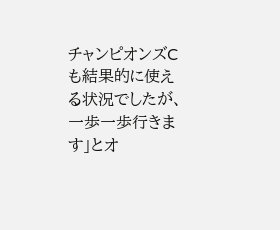チャンピオンズCも結果的に使える状況でしたが、一歩一歩行きます」とオ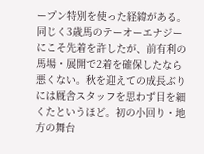ープン特別を使った経緯がある。同じく3歳馬のテーオーエナジーにこそ先着を許したが、前有利の馬場・展開で2着を確保したなら悪くない。秋を迎えての成長ぶりには厩舎スタッフを思わず目を細くたというほど。初の小回り・地方の舞台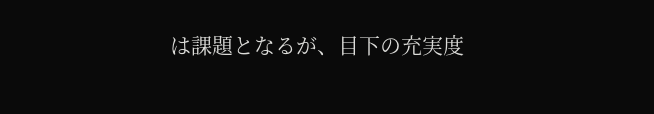は課題となるが、目下の充実度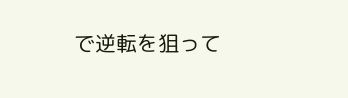で逆転を狙って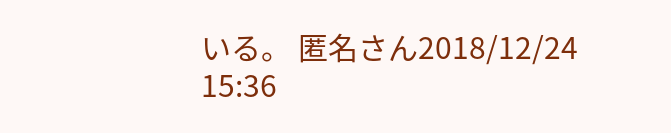いる。 匿名さん2018/12/24 15:36